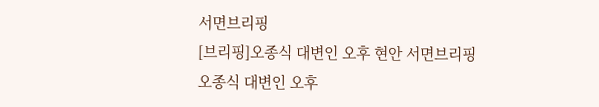서면브리핑
[브리핑]오종식 대변인 오후 현안 서면브리핑
오종식 대변인 오후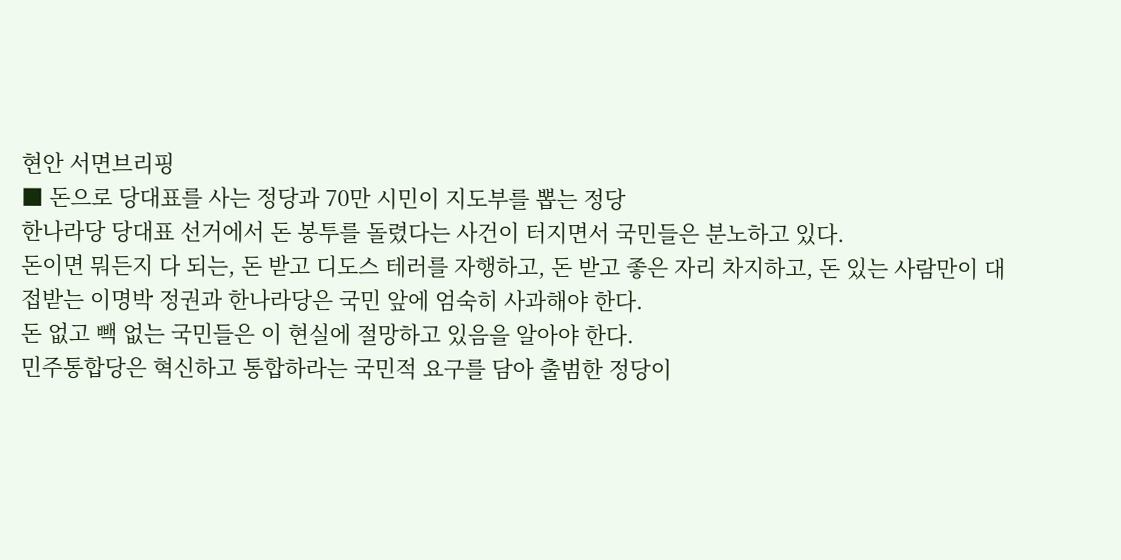현안 서면브리핑
■ 돈으로 당대표를 사는 정당과 70만 시민이 지도부를 뽑는 정당
한나라당 당대표 선거에서 돈 봉투를 돌렸다는 사건이 터지면서 국민들은 분노하고 있다.
돈이면 뭐든지 다 되는, 돈 받고 디도스 테러를 자행하고, 돈 받고 좋은 자리 차지하고, 돈 있는 사람만이 대접받는 이명박 정권과 한나라당은 국민 앞에 엄숙히 사과해야 한다.
돈 없고 빽 없는 국민들은 이 현실에 절망하고 있음을 알아야 한다.
민주통합당은 혁신하고 통합하라는 국민적 요구를 담아 출범한 정당이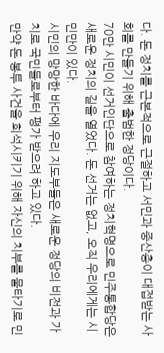다. 돈 정치를 근본적으로 근절하고 서민과 중산층이 대접받는 사회를 만들기 위해 출범한 정당이다.
70만 시민이 선거인단으로 참여하는 정치혁명으로 민주통합당은 새로운 정치의 길을 열었다. 돈 선거는 없고, 오직 우리에게는 시민만이 있다.
시민의 망망한 바다에 우리 지도부들은 새로운 정당의 비전과 가치로 국민들로부터 평가 받으려 하고 있다.
만약 돈 봉투 사건을 희석시키기 위해 자신의 치부를 물타기로 민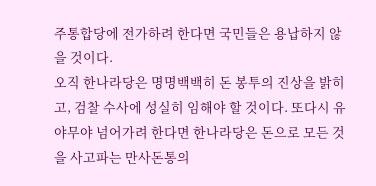주통합당에 전가하려 한다면 국민들은 용납하지 않을 것이다.
오직 한나라당은 명명백백히 돈 봉투의 진상을 밝히고, 검찰 수사에 성실히 임해야 할 것이다. 또다시 유야무야 넘어가려 한다면 한나라당은 돈으로 모든 것을 사고파는 만사돈통의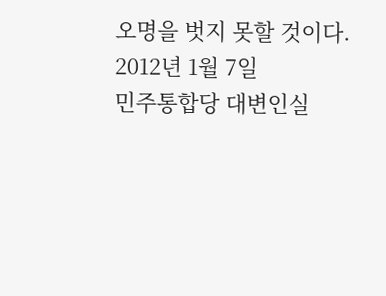오명을 벗지 못할 것이다.
2012년 1월 7일
민주통합당 대변인실